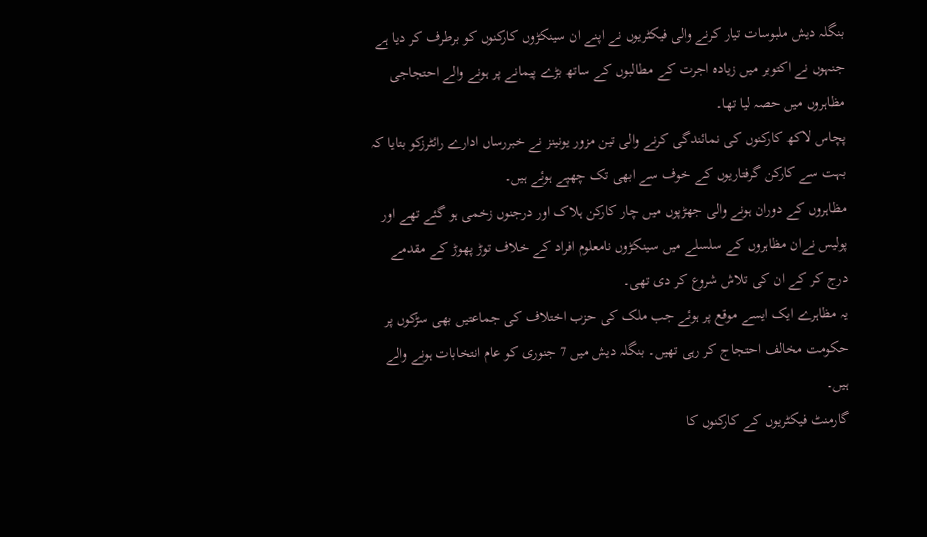بنگلہ دیش ملبوسات تیار کرنے والی فیکٹریوں نے اپنے ان سینکڑوں کارکنوں کو برطرف کر دیا ہے جنہوں نے اکتوبر میں زیادہ اجرت کے مطالبوں کے ساتھ بڑے پیمانے پر ہونے والے احتجاجی مظاہروں میں حصہ لیا تھا۔
پچاس لاکھ کارکنوں کی نمائندگی کرنے والی تین مزور یونینز نے خبررساں ادارے رائٹرزکو بتایا کہ بہت سے کارکن گرفتاریوں کے خوف سے ابھی تک چھپے ہوئے ہیں۔
مظاہروں کے دوران ہونے والی جھڑپوں میں چار کارکن ہلاک اور درجنوں زخمی ہو گئے تھے اور پولیس نےان مظاہروں کے سلسلے میں سینکڑوں نامعلوم افراد کے خلاف توڑ پھوڑ کے مقدمے درج کر کے ان کی تلاش شروع کر دی تھی۔
یہ مظاہرے ایک ایسے موقع پر ہوئے جب ملک کی حزب اختلاف کی جماعتیں بھی سڑکوں پر حکومت مخالف احتجاج کر رہی تھیں۔ بنگلہ دیش میں 7 جنوری کو عام انتخابات ہونے والے ہیں۔
گارمنٹ فیکٹریوں کے کارکنوں کا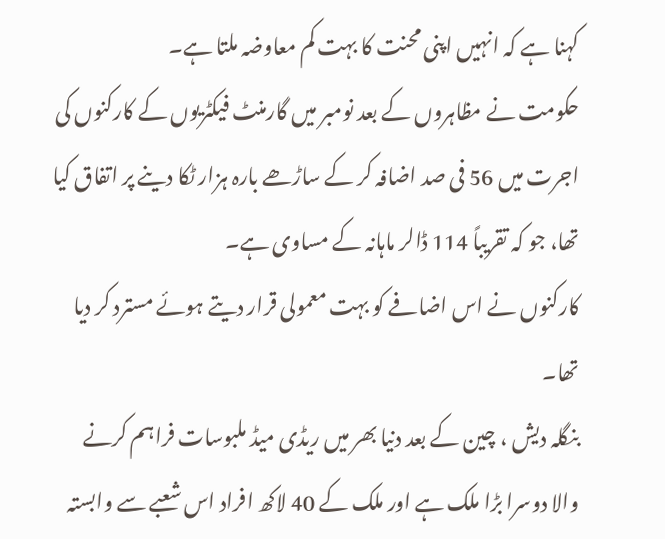کہنا ہے کہ انہیں اپنی محنت کا بہت کم معاوضہ ملتا ہے۔
حکومت نے مظاہروں کے بعد نومبر میں گارمنٹ فیکٹریوں کے کارکنوں کی اجرت میں 56 فی صد اضافہ کر کے ساڑھے بارہ ہزار ٹکا دینے پر اتفاق کیا تھا، جو کہ تقریباً 114 ڈالر ماہانہ کے مساوی ہے۔
کارکنوں نے اس اضافے کو بہت معمولی قرار دیتے ہوئے مسترد کر دیا تھا۔
بنگلہ دیش ، چین کے بعد دنیا بھر میں ریڈی میڈ ملبوسات فراہم کرنے والا دوسرا بڑا ملک ہے اور ملک کے 40 لاکھ افراد اس شعبے سے وابستہ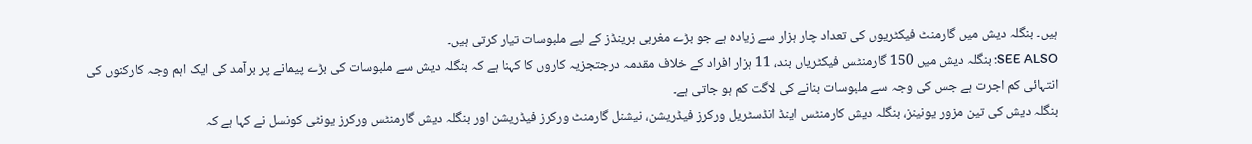ہیں۔ بنگلہ دیش میں گارمنٹ فیکٹریوں کی تعداد چار ہزار سے زیادہ ہے جو بڑے مغربی برینڈز کے لیے ملبوسات تیار کرتی ہیں۔
SEE ALSO: بنگلہ دیش میں 150 گارمنٹس فیکٹریاں بند، 11 ہزار افراد کے خلاف مقدمہ درجتجزیہ کاروں کا کہنا ہے کہ بنگلہ دیش سے ملبوسات کی بڑے پیمانے پر برآمد کی ایک اہم وجہ کارکنوں کی انتہائی کم اجرت ہے جس کی وجہ سے ملبوسات بنانے کی لاگت کم ہو جاتی ہے۔
بنگلہ دیش کی تین مزور یونینز، بنگلہ دیش کارمنٹس اینڈ انڈسٹریل ورکرز فیڈریشن، نیشنل گارمنٹ ورکرز فیڈریشن اور بنگلہ دیش گارمنٹس ورکرز یونٹی کونسل نے کہا ہے کہ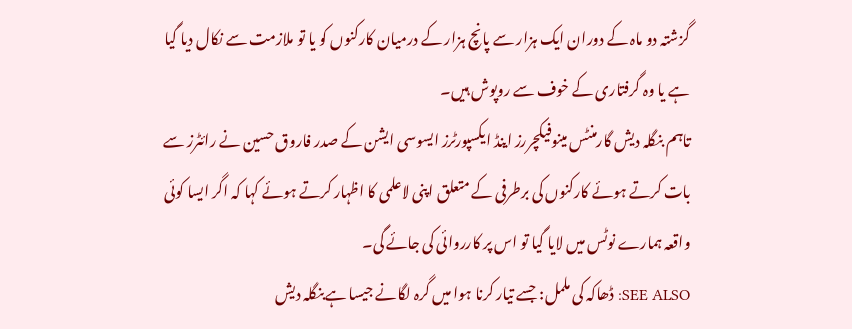گزشتہ دو ماہ کے دوران ایک ہزار سے پانچ ہزار کے درمیان کارکنوں کو یا تو ملازمت سے نکال دیا گیا ہے یا وہ گرفتاری کے خوف سے روپوش ہیں۔
تاہم بنگلہ دیش گارمنٹس مینوفیکچررز اینڈ ایکسپورٹرز ایسوسی ایشن کے صدر فاروق حسین نے رائٹرز سے بات کرتے ہوئے کارکنوں کی برطرفی کے متعلق اپنی لاعلمی کا اظہار کرتے ہوئے کہا کہ اگر ایسا کوئی واقعہ ہمارے نوٹس میں لایا گیا تو اس پر کارروائی کی جائے گی۔
SEE ALSO: ڈھاکہ کی ململ: جسے تیار کرنا ہوا میں گرہ لگانے جیسا ہےبنگلہ دیش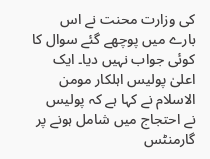کی وزارت محنت نے اس بارے میں پوچھے گئے سوال کا کوئی جواب نہیں دیا۔ ایک اعلیٰ پولیس اہلکار مومن الاسلام نے کہا ہے کہ پولیس نے احتجاج میں شامل ہونے پر گارمنٹس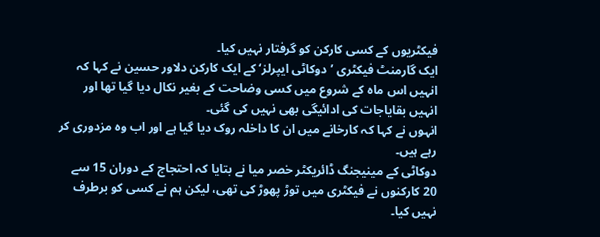فیکٹریوں کے کسی کارکن کو گرفتار نہیں کیا۔
ایک گارمنٹ فیکٹری ’دوکاٹی ایپرلز‘ کے ایک کارکن دلاور حسین نے کہا کہ انہیں اس ماہ کے شروع میں کسی وضاحت کے بغیر نکال دیا گیا تھا اور انہیں بقایاجات کی ادائیگی بھی نہیں کی گئی۔
انہوں نے کہا کہ کارخانے میں ان کا داخلہ روک دیا گیا ہے اور اب وہ مزدوری کر رہے ہیں۔
دوکاٹی کے مینیجنگ ڈائریکٹر خصر میا نے بتایا کہ احتجاج کے دوران 15 سے 20 کارکنوں نے فیکٹری میں توڑ پھوڑ کی تھی، لیکن ہم نے کسی کو برطرف نہیں کیا۔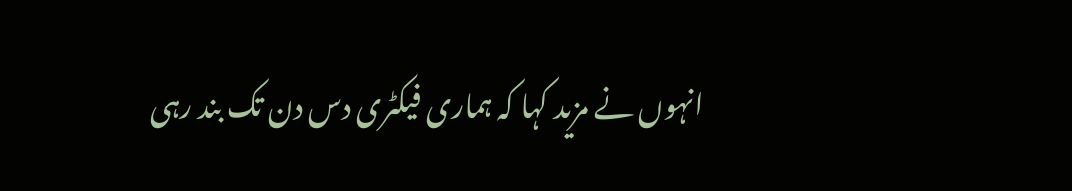انہوں نے مزید کہا کہ ہماری فیکٹری دس دن تک بند رہی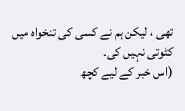تھی ، لیکن ہم نے کسی کی تنخواہ میں کٹوتی نہیں کی۔
(اس خبر کے لیے کچھ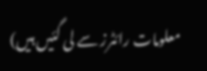معلومات رائٹرز سے لی گئیں ہیں)